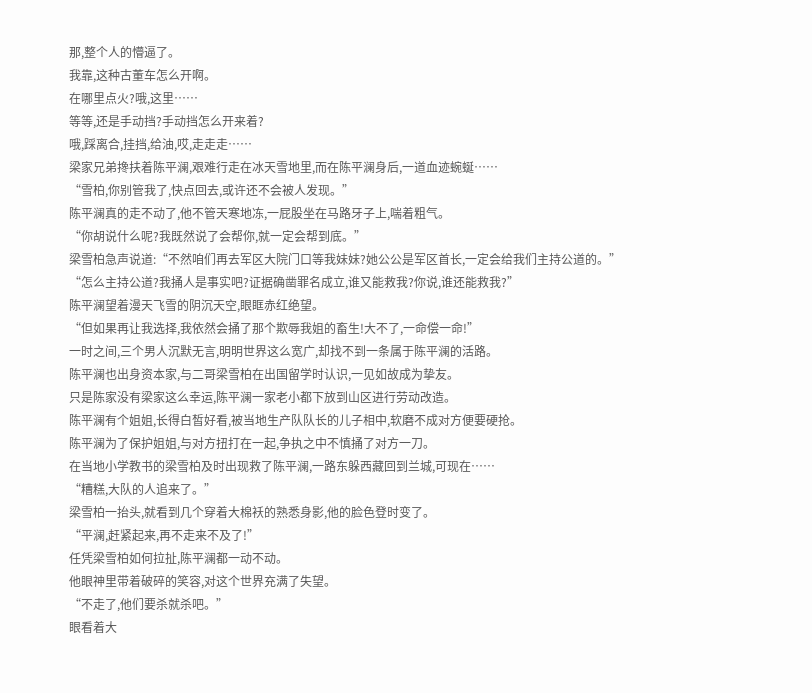那,整个人的懵逼了。
我靠,这种古董车怎么开啊。
在哪里点火?哦,这里……
等等,还是手动挡?手动挡怎么开来着?
哦,踩离合,挂挡,给油,哎,走走走……
梁家兄弟搀扶着陈平澜,艰难行走在冰天雪地里,而在陈平澜身后,一道血迹蜿蜒……
“雪柏,你别管我了,快点回去,或许还不会被人发现。”
陈平澜真的走不动了,他不管天寒地冻,一屁股坐在马路牙子上,喘着粗气。
“你胡说什么呢?我既然说了会帮你,就一定会帮到底。”
梁雪柏急声说道:“不然咱们再去军区大院门口等我妹妹?她公公是军区首长,一定会给我们主持公道的。”
“怎么主持公道?我捅人是事实吧?证据确凿罪名成立,谁又能救我?你说,谁还能救我?”
陈平澜望着漫天飞雪的阴沉天空,眼眶赤红绝望。
“但如果再让我选择,我依然会捅了那个欺辱我姐的畜生!大不了,一命偿一命!”
一时之间,三个男人沉默无言,明明世界这么宽广,却找不到一条属于陈平澜的活路。
陈平澜也出身资本家,与二哥梁雪柏在出国留学时认识,一见如故成为挚友。
只是陈家没有梁家这么幸运,陈平澜一家老小都下放到山区进行劳动改造。
陈平澜有个姐姐,长得白皙好看,被当地生产队队长的儿子相中,软磨不成对方便要硬抢。
陈平澜为了保护姐姐,与对方扭打在一起,争执之中不慎捅了对方一刀。
在当地小学教书的梁雪柏及时出现救了陈平澜,一路东躲西藏回到兰城,可现在……
“糟糕,大队的人追来了。”
梁雪柏一抬头,就看到几个穿着大棉袄的熟悉身影,他的脸色登时变了。
“平澜,赶紧起来,再不走来不及了!”
任凭梁雪柏如何拉扯,陈平澜都一动不动。
他眼神里带着破碎的笑容,对这个世界充满了失望。
“不走了,他们要杀就杀吧。”
眼看着大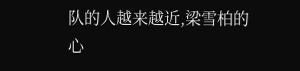队的人越来越近,梁雪柏的心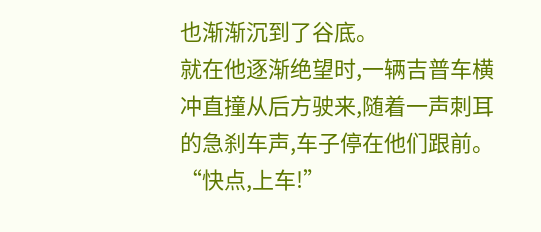也渐渐沉到了谷底。
就在他逐渐绝望时,一辆吉普车横冲直撞从后方驶来,随着一声刺耳的急刹车声,车子停在他们跟前。
“快点,上车!”